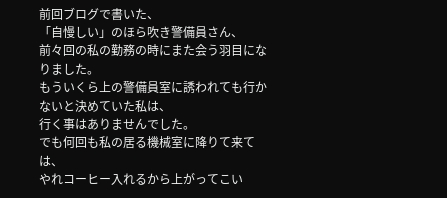前回ブログで書いた、
「自慢しい」のほら吹き警備員さん、
前々回の私の勤務の時にまた会う羽目になりました。
もういくら上の警備員室に誘われても行かないと決めていた私は、
行く事はありませんでした。
でも何回も私の居る機械室に降りて来ては、
やれコーヒー入れるから上がってこい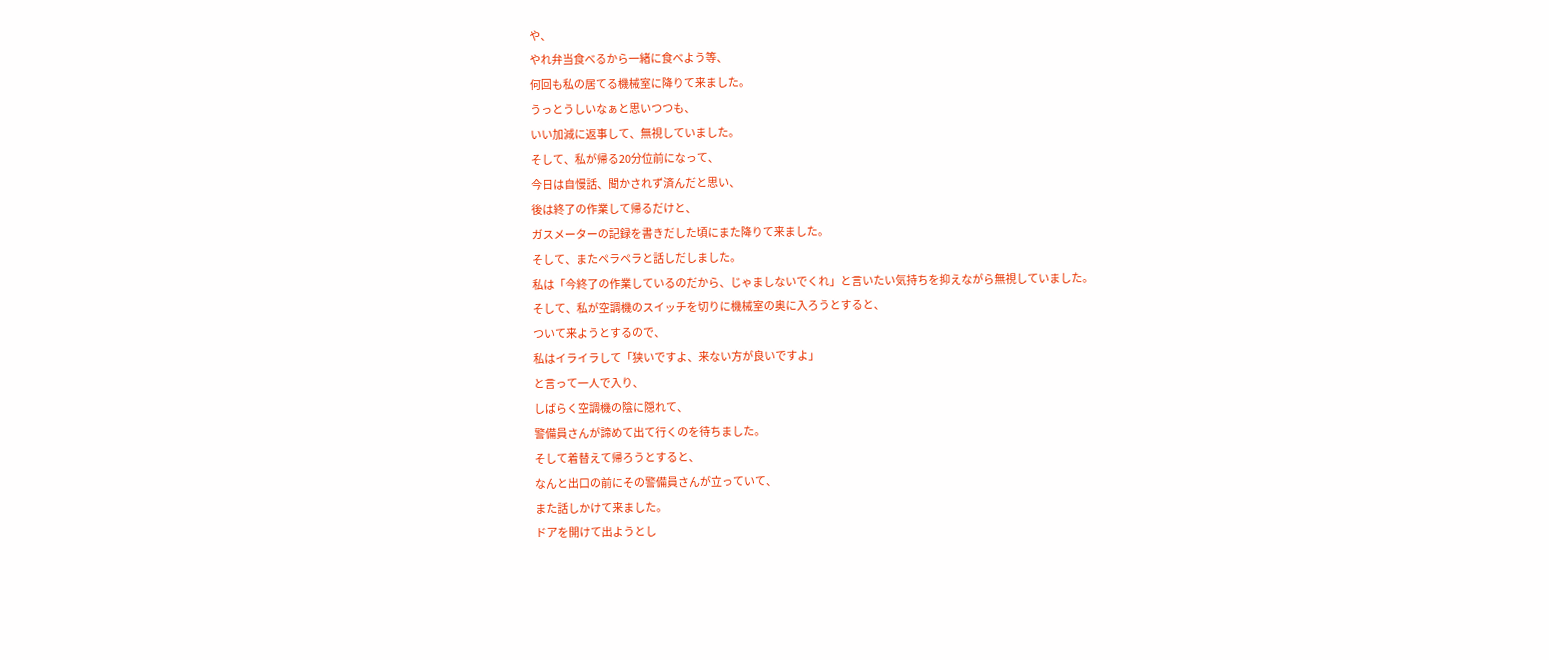や、
やれ弁当食べるから一緒に食べよう等、
何回も私の居てる機械室に降りて来ました。
うっとうしいなぁと思いつつも、
いい加減に返事して、無視していました。
そして、私が帰る20分位前になって、
今日は自慢話、聞かされず済んだと思い、
後は終了の作業して帰るだけと、
ガスメーターの記録を書きだした頃にまた降りて来ました。
そして、またペラペラと話しだしました。
私は「今終了の作業しているのだから、じゃましないでくれ」と言いたい気持ちを抑えながら無視していました。
そして、私が空調機のスイッチを切りに機械室の奥に入ろうとすると、
ついて来ようとするので、
私はイライラして「狭いですよ、来ない方が良いですよ」
と言って一人で入り、
しばらく空調機の陰に隠れて、
警備員さんが諦めて出て行くのを待ちました。
そして着替えて帰ろうとすると、
なんと出口の前にその警備員さんが立っていて、
また話しかけて来ました。
ドアを開けて出ようとし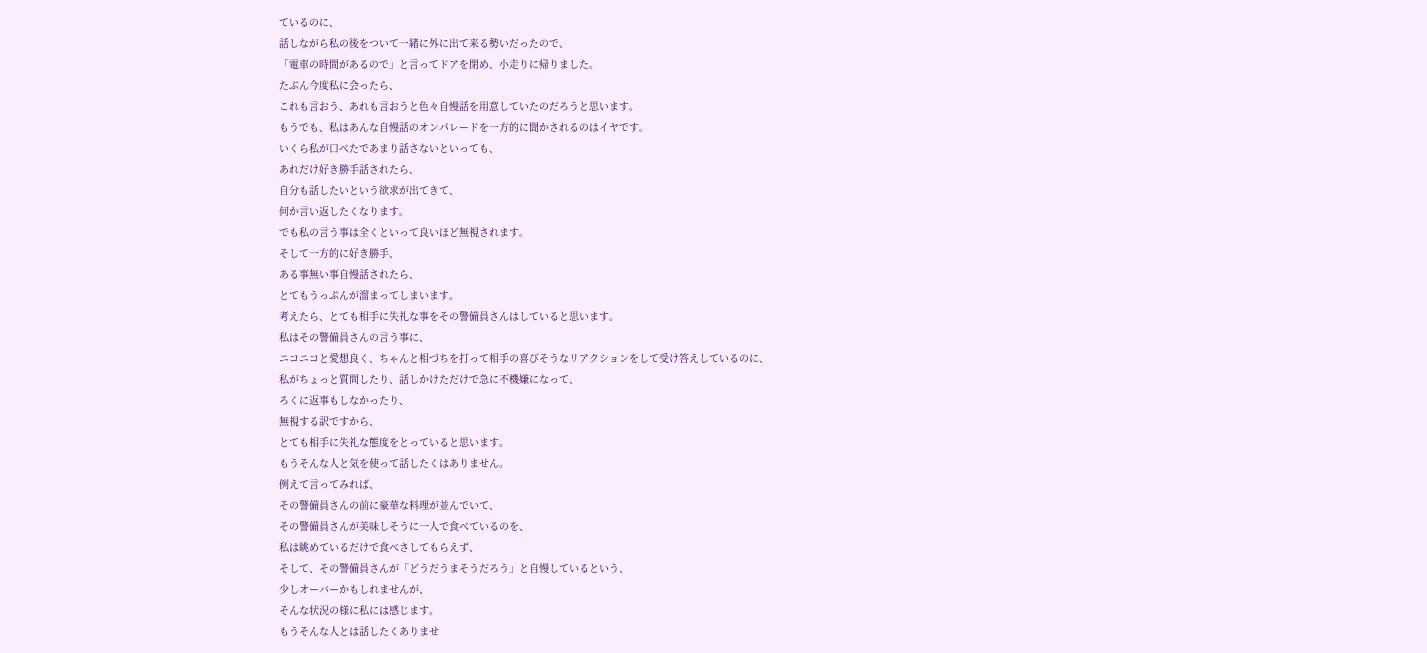ているのに、
話しながら私の後をついて一緒に外に出て来る勢いだったので、
「電車の時間があるので」と言ってドアを閉め、小走りに帰りました。
たぶん今度私に会ったら、
これも言おう、あれも言おうと色々自慢話を用意していたのだろうと思います。
もうでも、私はあんな自慢話のオンパレードを一方的に聞かされるのはイヤです。
いくら私が口べたであまり話さないといっても、
あれだけ好き勝手話されたら、
自分も話したいという欲求が出てきて、
何か言い返したくなります。
でも私の言う事は全くといって良いほど無視されます。
そして一方的に好き勝手、
ある事無い事自慢話されたら、
とてもうっぷんが溜まってしまいます。
考えたら、とても相手に失礼な事をその警備員さんはしていると思います。
私はその警備員さんの言う事に、
ニコニコと愛想良く、ちゃんと相づちを打って相手の喜びそうなリアクションをして受け答えしているのに、
私がちょっと質問したり、話しかけただけで急に不機嫌になって、
ろくに返事もしなかったり、
無視する訳ですから、
とても相手に失礼な態度をとっていると思います。
もうそんな人と気を使って話したくはありません。
例えて言ってみれば、
その警備員さんの前に豪華な料理が並んでいて、
その警備員さんが美味しそうに一人で食べているのを、
私は眺めているだけで食べさしてもらえず、
そして、その警備員さんが「どうだうまそうだろう」と自慢しているという、
少しオーバーかもしれませんが、
そんな状況の様に私には感じます。
もうそんな人とは話したくありませ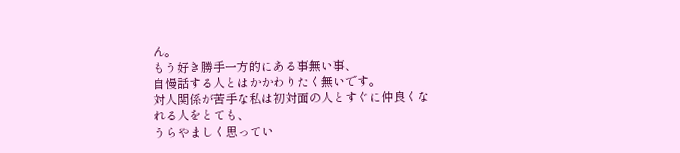ん。
もう好き勝手一方的にある事無い事、
自慢話する人とはかかわりたく無いです。
対人関係が苦手な私は初対面の人とすぐに仲良くなれる人をとても、
うらやましく思ってい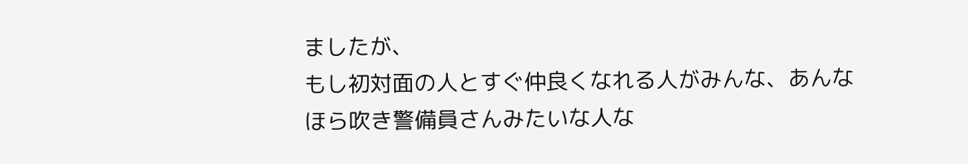ましたが、
もし初対面の人とすぐ仲良くなれる人がみんな、あんなほら吹き警備員さんみたいな人な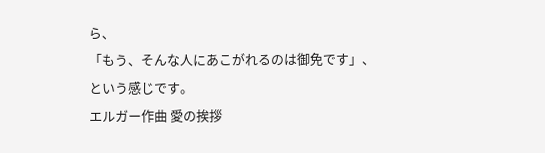ら、
「もう、そんな人にあこがれるのは御免です」、
という感じです。
エルガー作曲 愛の挨拶